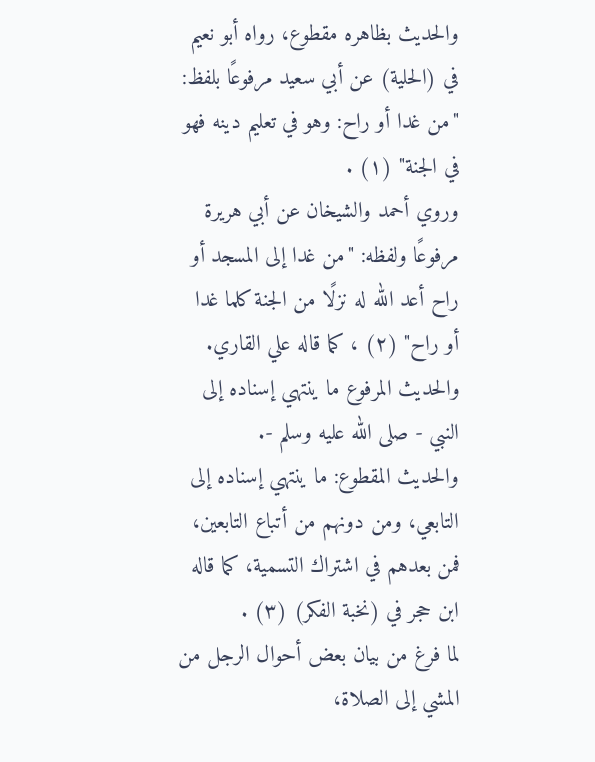والحديث بظاهره مقطوع، رواه أبو نعيم في (الحلية) عن أبي سعيد مرفوعًا بلفظ: "من غدا أو راح: وهو في تعليم دينه فهو في الجنة" (١) .
وروي أحمد والشيخان عن أبي هريرة مرفوعًا ولفظه: "من غدا إلى المسجد أو راح أعد الله له نزلًا من الجنة كلما غدا أو راح" (٢) ، كما قاله علي القاري.
والحديث المرفوع ما ينتهي إسناده إلى النبي - صلى الله عليه وسلم -.
والحديث المقطوع: ما ينتهي إسناده إلى التابعي، ومن دونهم من أتباع التابعين، فمن بعدهم في اشتراك التسمية، كما قاله ابن حجر في (نخبة الفكر) (٣) .
لما فرغ من بيان بعض أحوال الرجل من المشي إلى الصلاة،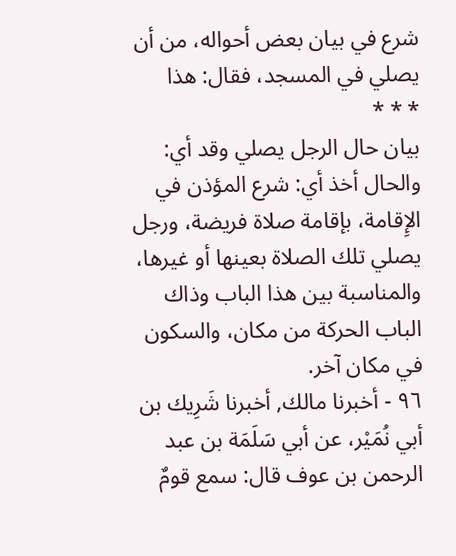شرع في بيان بعض أحواله، من أن يصلي في المسجد، فقال: هذا
* * *
بيان حال الرجل يصلي وقد أي: والحال أخذ أي: شرع المؤذن في الإِقامة، بإقامة صلاة فريضة، ورجل يصلي تلك الصلاة بعينها أو غيرها، والمناسبة بين هذا الباب وذاك الباب الحركة من مكان، والسكون في مكان آخر.
٩٦ - أخبرنا مالك, أخبرنا شَرِيك بن أبي نُمَيْر، عن أبي سَلَمَة بن عبد الرحمن بن عوف قال: سمع قومٌ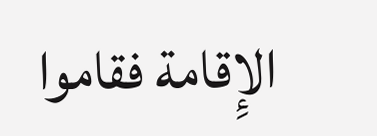الإِقامة فقاموا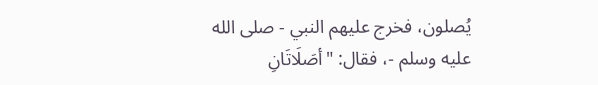يُصلون، فخرج عليهم النبي - صلى الله عليه وسلم -، فقال: "أصَلَاتَانِ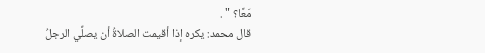مَعًا؟ " .
قال محمد: يكره إذا أقيمت الصلاةُ أن يصلِّي الرجلُ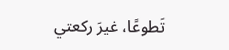تَطوعًا، غيرَ ركعتي